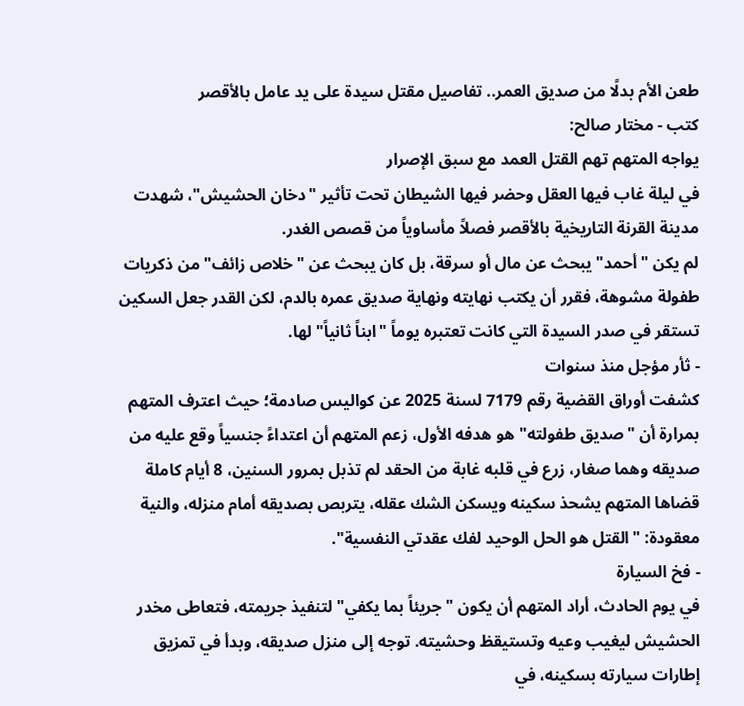طعن الأم بدلًا من صديق العمر.. تفاصيل مقتل سيدة على يد عامل بالأقصر
كتب - مختار صالح:
يواجه المتهم تهم القتل العمد مع سبق الإصرار
في ليلة غاب فيها العقل وحضر فيها الشيطان تحت تأثير "دخان الحشيش"، شهدت مدينة القرنة التاريخية بالأقصر فصلاً مأساوياً من قصص الغدر.
لم يكن "أحمد" يبحث عن مال أو سرقة، بل كان يبحث عن "خلاص زائف" من ذكريات طفولة مشوهة، فقرر أن يكتب نهايته ونهاية صديق عمره بالدم، لكن القدر جعل السكين تستقر في صدر السيدة التي كانت تعتبره يوماً "ابناً ثانياً" لها.
- ثأر مؤجل منذ سنوات
كشفت أوراق القضية رقم 7179 لسنة 2025 عن كواليس صادمة؛ حيث اعترف المتهم بمرارة أن "صديق طفولته" هو هدفه الأول، زعم المتهم أن اعتداءً جنسياً وقع عليه من صديقه وهما صغار، زرع في قلبه غابة من الحقد لم تذبل بمرور السنين، 8 أيام كاملة قضاها المتهم يشحذ سكينه ويسكن الشك عقله، يتربص بصديقه أمام منزله، والنية معقودة: "القتل هو الحل الوحيد لفك عقدتي النفسية".
- فخ السيارة
في يوم الحادث، أراد المتهم أن يكون "جريئاً بما يكفي" لتنفيذ جريمته، فتعاطى مخدر الحشيش ليغيب وعيه وتستيقظ وحشيته. توجه إلى منزل صديقه، وبدأ في تمزيق إطارات سيارته بسكينه، في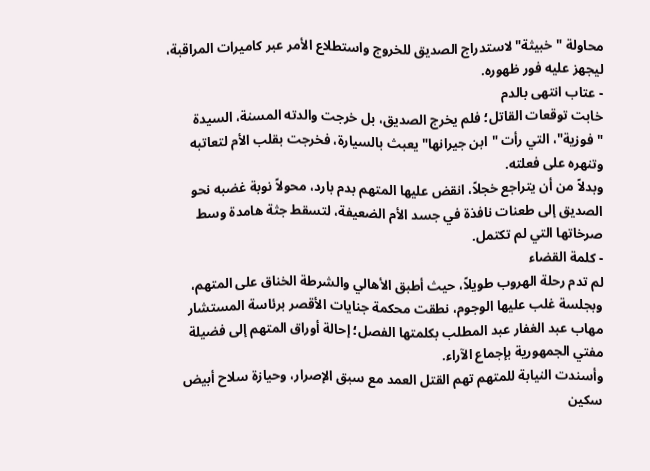محاولة "خبيثة" لاستدراج الصديق للخروج واستطلاع الأمر عبر كاميرات المراقبة، ليجهز عليه فور ظهوره.
- عتاب انتهى بالدم
خابت توقعات القاتل؛ فلم يخرج الصديق، بل خرجت والدته المسنة، السيدة "فوزية"، التي رأت "ابن جيرانها" يعبث بالسيارة، فخرجت بقلب الأم لتعاتبه وتنهره على فعلته.
وبدلاً من أن يتراجع خجلاً، انقض عليها المتهم بدم بارد، محولاً نوبة غضبه نحو الصديق إلى طعنات نافذة في جسد الأم الضعيفة، لتسقط جثة هامدة وسط صرخاتها التي لم تكتمل.
- كلمة القضاء
لم تدم رحلة الهروب طويلاً، حيث أطبق الأهالي والشرطة الخناق على المتهم، وبجلسة غلب عليها الوجوم، نطقت محكمة جنايات الأقصر برئاسة المستشار مهاب عبد الغفار عبد المطلب بكلمتها الفصل؛ إحالة أوراق المتهم إلى فضيلة مفتي الجمهورية بإجماع الآراء.
وأسندت النيابة للمتهم تهم القتل العمد مع سبق الإصرار، وحيازة سلاح أبيض سكين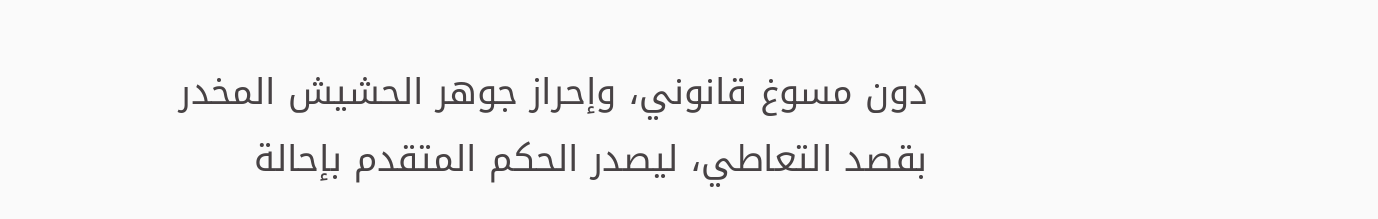دون مسوغ قانوني، وإحراز جوهر الحشيش المخدر بقصد التعاطي، ليصدر الحكم المتقدم بإحالة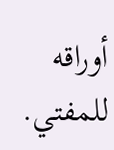أوراقه للمفتي.